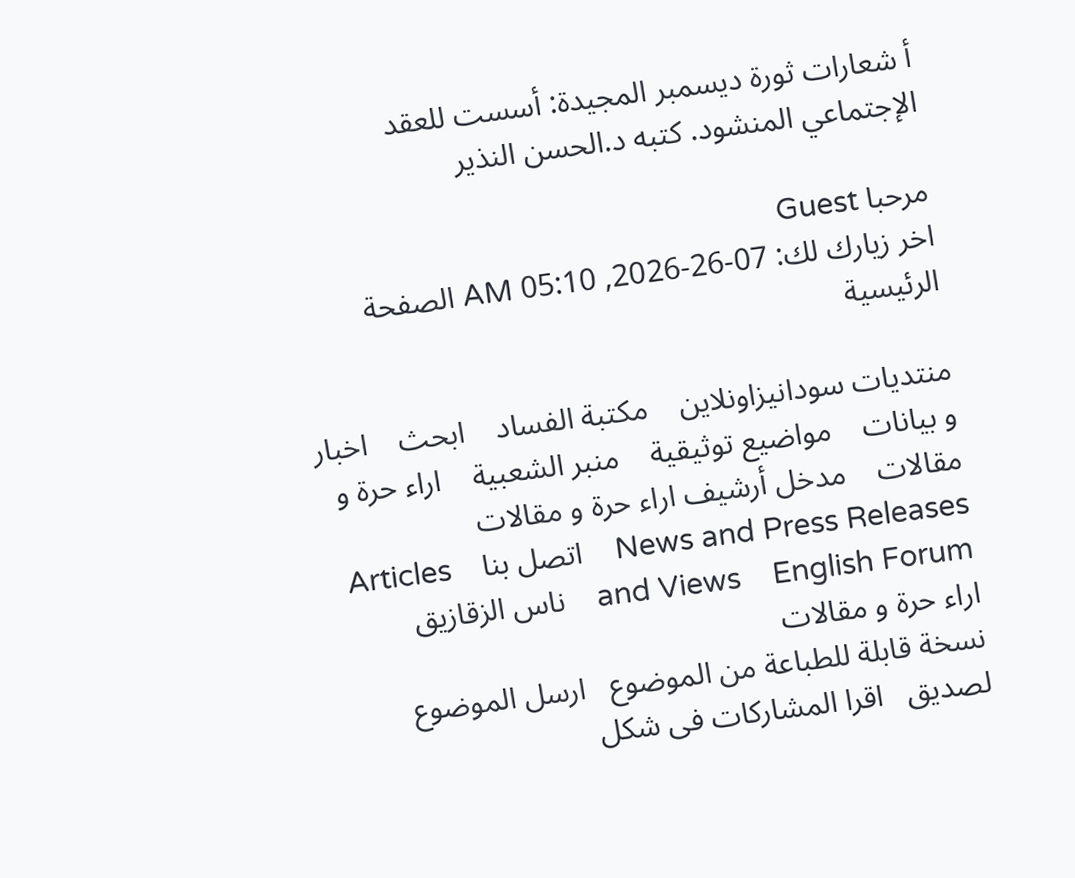أ شعارات ثورة ديسمبر المجيدة: أسست للعقد الإجتماعي المنشود. كتبه د.الحسن النذير

مرحبا Guest
اخر زيارك لك: 07-26-2026, 05:10 AM الصفحة الرئيسية

منتديات سودانيزاونلاين    مكتبة الفساد    ابحث    اخبار و بيانات    مواضيع توثيقية    منبر الشعبية    اراء حرة و مقالات    مدخل أرشيف اراء حرة و مقالات
News and Press Releases    اتصل بنا    Articles and Views    English Forum    ناس الزقازيق
اراء حرة و مقالات
نسخة قابلة للطباعة من الموضوع   ارسل الموضوع لصديق   اقرا المشاركات فى شكل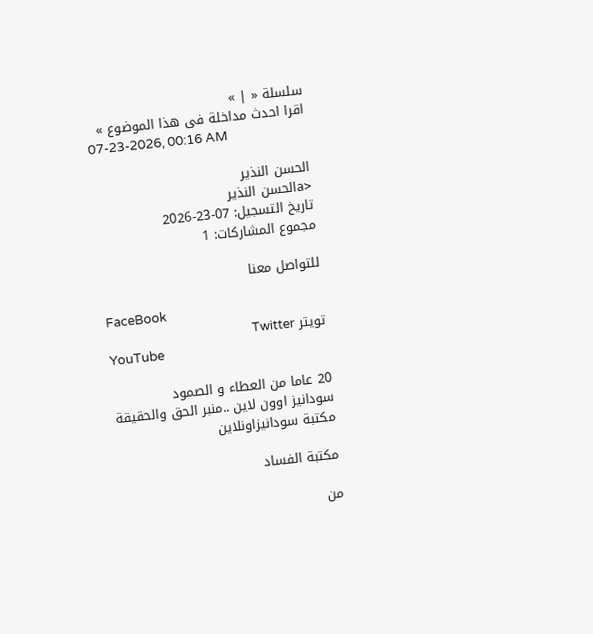سلسلة « | »
اقرا احدث مداخلة فى هذا الموضوع »
07-23-2026, 00:16 AM

الحسن النذير
<aالحسن النذير
تاريخ التسجيل: 07-23-2026
مجموع المشاركات: 1

للتواصل معنا

FaceBook
تويتر Twitter
YouTube

20 عاما من العطاء و الصمود
سودانيز اوون لاين ..منبر الحق والحقيقة
مكتبة سودانيزاونلاين

مكتبة الفساد

من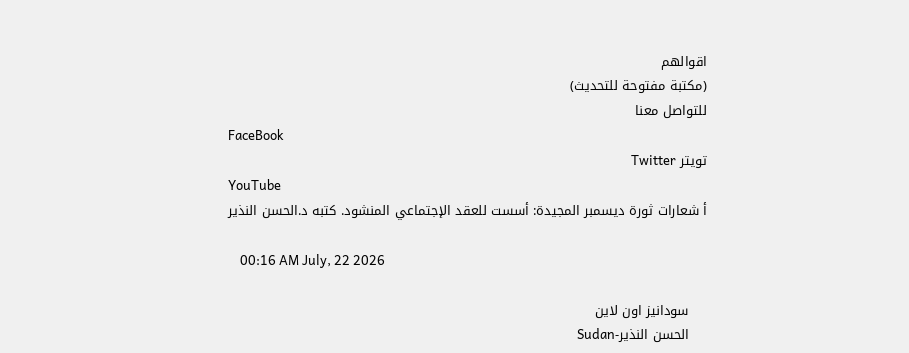اقوالهم
(مكتبة مفتوحة للتحديث)
للتواصل معنا
FaceBook
تويتر Twitter
YouTube
أ شعارات ثورة ديسمبر المجيدة: أسست للعقد الإجتماعي المنشود. كتبه د.الحسن النذير

    00:16 AM July, 22 2026

    سودانيز اون لاين
    الحسن النذير-Sudan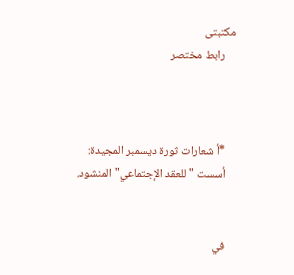مكتبتى
    رابط مختصر



    *أ شعارات ثورة ديسمبر المجيدة:
    أسست "للعقد الإجتماعي" المنشود.


    في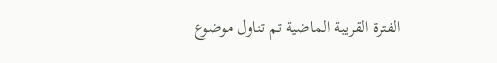الفترة القريبة الماضية تم تناول موضوع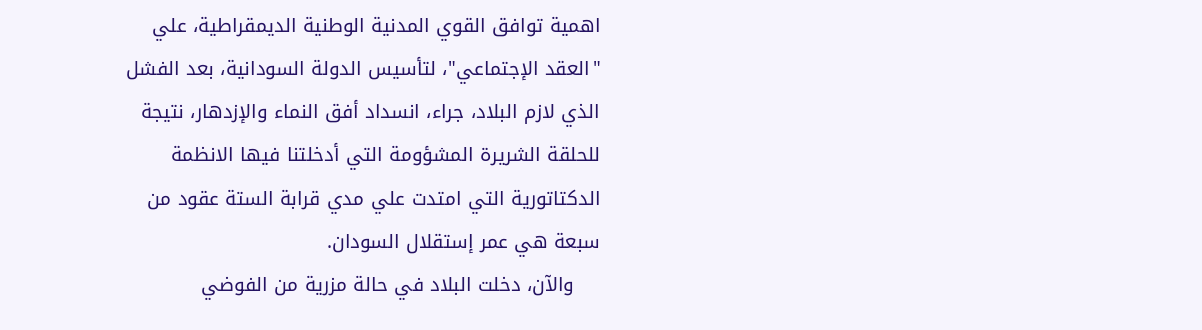اهمية توافق القوي المدنية الوطنية الديمقراطية، علي "العقد الإجتماعي"، لتأسيس الدولة السودانية، بعد الفشل الذي لازم البلاد، جراء، انسداد أفق النماء والإزدهار، نتيجة للحلقة الشريرة المشؤومة التي أدخلتنا فيها الانظمة الدكتاتورية التي امتدت علي مدي قرابة الستة عقود من سبعة هي عمر إستقلال السودان.
    والآن، دخلت البلاد في حالة مزرية من الفوضي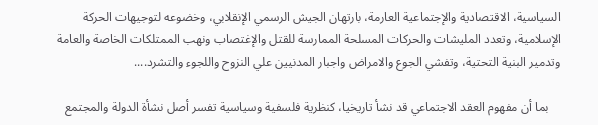السياسية، الاقتصادية والإجتماعية العارمة، بارتهان الجيش الرسمي الإنقلابي، وخضوعه لتوجيهات الحركة الإسلامية، وتعدد المليشات والحركات المسلحة الممارسة للقتل والإغتصاب ونهب الممتلكات الخاصة والعامة وتدمير البنية التحتية، وتفشي الجوع والامراض واجبار المدنيين علي النزوح واللجوء والتشرد....

    بما أن مفهوم العقد الاجتماعي قد نشأ تاريخيا، كنظرية فلسفية وسياسية تفسر أصل نشأة الدولة والمجتمع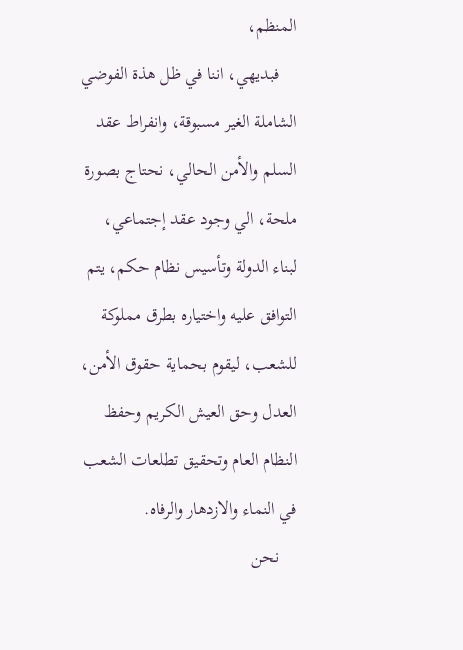المنظم،
    فبديهي، اننا في ظل هذة الفوضي الشاملة الغير مسبوقة، وانفراط عقد السلم والأمن الحالي، نحتاج بصورة ملحة، الي وجود عقد إجتماعي، لبناء الدولة وتأسيس نظام حكم، يتم التوافق عليه واختياره بطرق مملوكة للشعب، ليقوم بحماية حقوق الأمن، العدل وحق العيش الكريم وحفظ النظام العام وتحقيق تطلعات الشعب في النماء والازدهار والرفاه.
    نحن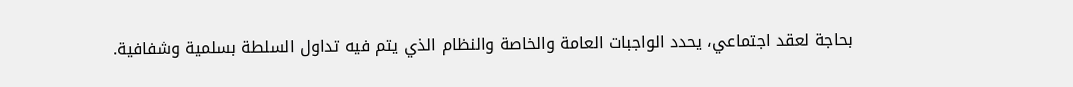بحاجة لعقد اجتماعي، يحدد الواجبات العامة والخاصة والنظام الذي يتم فيه تداول السلطة بسلمية وشفافية.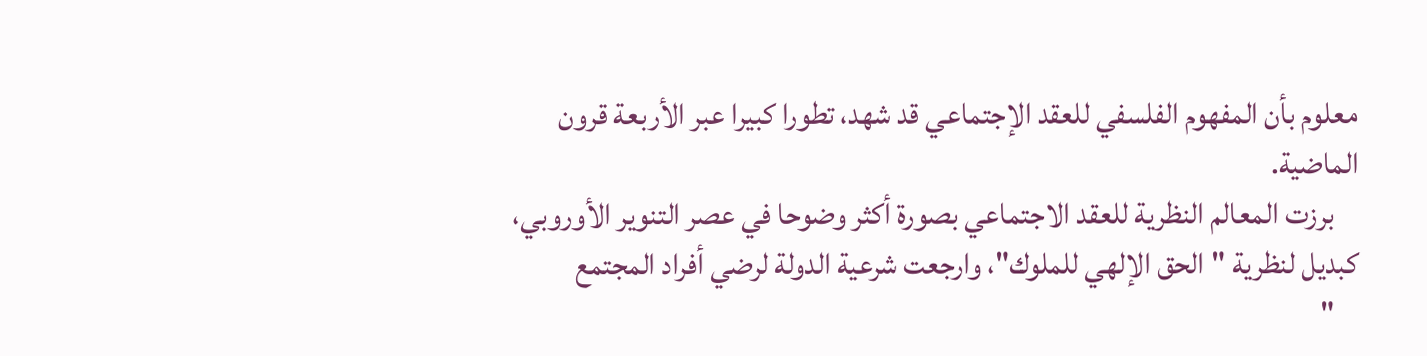معلوم بأن المفهوم الفلسفي للعقد الإجتماعي قد شهد، تطورا كبيرا عبر الأربعة قرون الماضية.
    برزت المعالم النظرية للعقد الاجتماعي بصورة أكثر وضوحا في عصر التنوير الأوروبي، كبديل لنظرية "الحق الإلهي للملوك"، وارجعت شرعية الدولة لرضي أفراد المجتمع
    "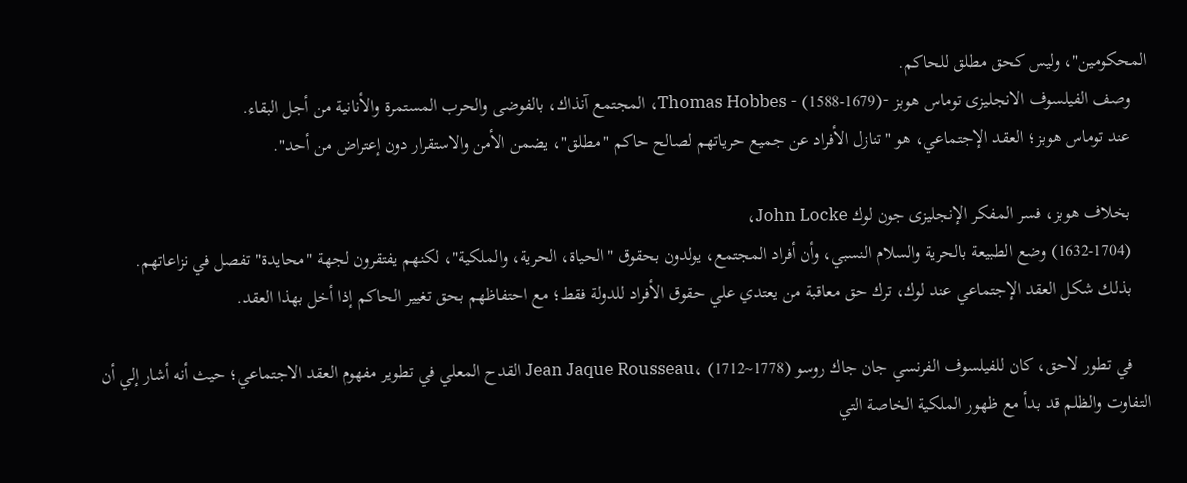المحكومين"، وليس كحق مطلق للحاكم.
    وصف الفيلسوف الانجليزى توماس هوبز -Thomas Hobbes - (1588-1679)، المجتمع آنذاك، بالفوضى والحرب المستمرة والأنانية من أجل البقاء.
    عند توماس هوبز؛ العقد الإجتماعي، هو "تنازل الأفراد عن جميع حرياتهم لصالح حاكم "مطلق"، يضمن الأمن والاستقرار دون إعتراض من أحد".

    بخلاف هوبز، فسر المفكر الإنجليزى جون لوك John Locke،
    (1632-1704) وضع الطبيعة بالحرية والسلام النسبي، وأن أفراد المجتمع، يولدون بحقوق "الحياة، الحرية، والملكية"، لكنهم يفتقرون لجهة "محايدة" تفصل في نزاعاتهم.
    بذلك شكل العقد الإجتماعي عند لوك، ترك حق معاقبة من يعتدي علي حقوق الأفراد للدولة فقط؛ مع احتفاظهم بحق تغيير الحاكم إذا أخل بهذا العقد.

    في تطور لاحق، كان للفيلسوف الفرنسي جان جاك روسو Jean Jaque Rousseau، (1712~1778) القدح المعلي في تطوير مفهوم العقد الاجتماعي؛ حيث أنه أشار إلي أن التفاوت والظلم قد بدأ مع ظهور الملكية الخاصة التي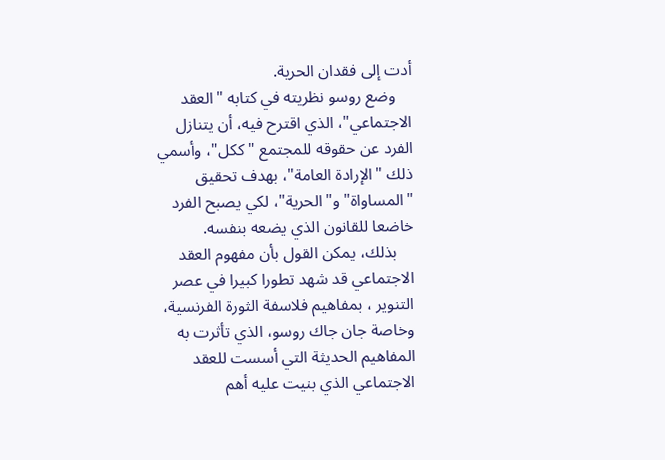أدت إلى فقدان الحرية.
    وضع روسو نظريته في كتابه "العقد الاجتماعي"، الذي اقترح فيه، أن يتنازل الفرد عن حقوقه للمجتمع "ككل"، وأسمي ذلك "الإرادة العامة"، بهدف تحقيق "المساواة" و"الحرية"، لكي يصبح الفرد خاضعا للقانون الذي يضعه بنفسه.
    بذلك، يمكن القول بأن مفهوم العقد الاجتماعي قد شهد تطورا كبيرا في عصر التنوير ، بمفاهيم فلاسفة الثورة الفرنسية، وخاصة جان جاك روسو، الذي تأثرت به المفاهيم الحديثة التي أسست للعقد الاجتماعي الذي بنيت عليه أهم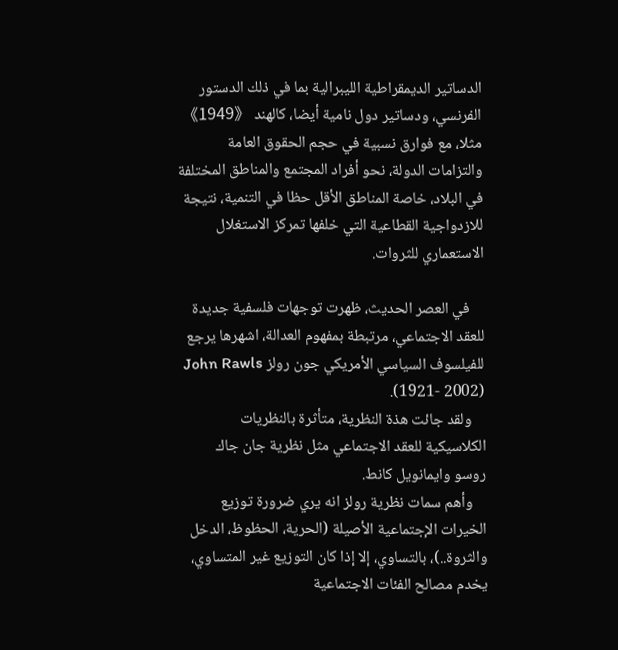الدساتير الديمقراطية الليبرالية بما في ذلك الدستور الفرنسي، ودساتير دول نامية أيضا، كالهند 《1949》 مثلا، مع فوارق نسبية في حجم الحقوق العامة والتزامات الدولة، نحو أفراد المجتمع والمناطق المختلفة في البلاد، خاصة المناطق الأقل حظا في التنمية، نتيجة للازدواجية القطاعية التي خلفها تمركز الاستغلال الاستعماري للثروات.

    في العصر الحديث، ظهرت توجهات فلسفية جديدة للعقد الاجتماعي، مرتبطة بمفهوم العدالة، اشهرها يرجع للفيلسوف السياسي الأمريكي جون رولز John Rawls (1921- 2002).
    ولقد جائت هذة النظرية، متأثرة بالنظريات الكلاسيكية للعقد الاجتماعي مثل نظرية جان جاك روسو وايمانويل كانط.
    وأهم سمات نظرية رولز انه يري ضرورة توزيع الخيرات الإجتماعية الأصيلة (الحرية، الحظوظ، الدخل والثروة..)، بالتساوي، إلا إذا كان التوزيع غير المتساوي، يخدم مصالح الفئات الاجتماعية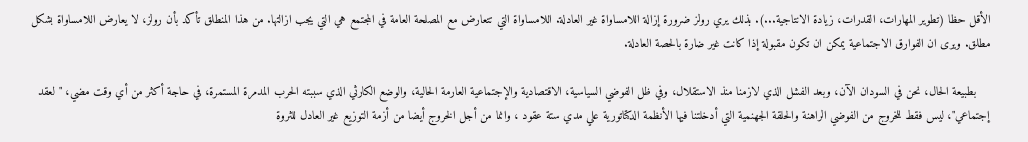الأقل حظا (تطوير المهارات، القدرات، زيادة الانتاجية...). بذلك يري رولز ضرورة إزالة اللامساواة غير العادلة. اللامساواة التي تتعارض مع المصلحة العامة في المجتمع هي التي يجب ازالتها. من هذا المنطلق تأكد بأن رولز، لا يعارض اللامساواة بشكل مطلق. ويرى ان الفوارق الاجتماعية يمكن ان تكون مقبولة إذا كانت غير ضارة بالحصة العادلة.

    بطبيعة الحال، نحن في السودان الآن، وبعد الفشل الذي لازمنا منذ الاستقلال، وفي ظل الفوضي السياسية، الاقتصادية والإجتماعية العارمة الحالية، والوضع الكارثي الذي سببته الحرب المدمرة المستمرة، في حاجة أكثر من أي وقت مضي، "لعقد إجتماعي"، ليس فقط للخروج من الفوضي الراهنة والحلقة الجهنمية التي أدخلتنا فيها الأنظمة الدكتاتورية علي مدي ستة عقود ، وانما من أجل الخروج أيضا من أزمة التوزيع غير العادل للثروة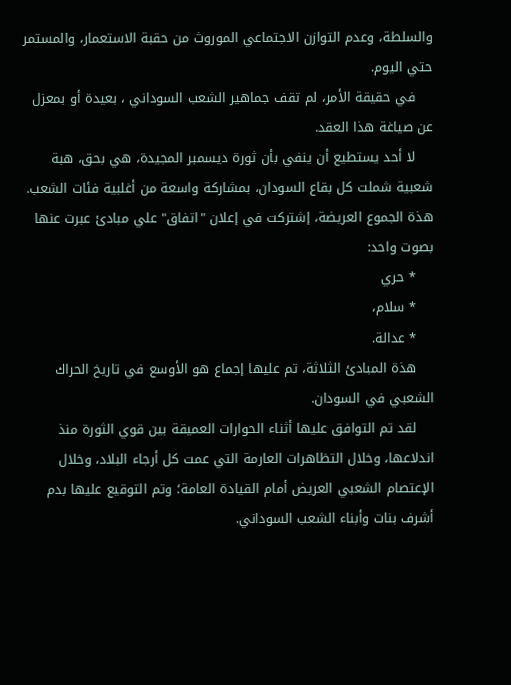والسلطة، وعدم التوازن الاجتماعي الموروث من حقبة الاستعمار، والمستمر حتي اليوم.
    في حقيقة الأمر، لم تقف جماهير الشعب السوداني ، بعيدة أو بمعزل عن صياغة هذا العقد.
    لا أحد يستطيع أن ينفي بأن ثورة ديسمبر المجيدة، هي بحق، هبة شعبية شملت كل بقاع السودان، بمشاركة واسعة من أغلبية فئات الشعب. هذة الجموع العريضة، إشتركت في إعلان "اتفاق" علي مبادئ عبرت عنها بصوت واحد:
    * حري
    * سلام،
    * عدالة.
    هذة المبادئ الثلاثة، تم عليها إجماع هو الأوسع في تاريخ الحراك الشعبي في السودان.
    لقد تم التوافق عليها أثناء الحوارات العميقة بين قوي الثورة منذ اندلاعها، وخلال التظاهرات العارمة التي عمت كل أرجاء البلاد، وخلال الإعتصام الشعبي العريض أمام القيادة العامة؛ وتم التوقيع عليها بدم أشرف بنات وأبناء الشعب السوداني.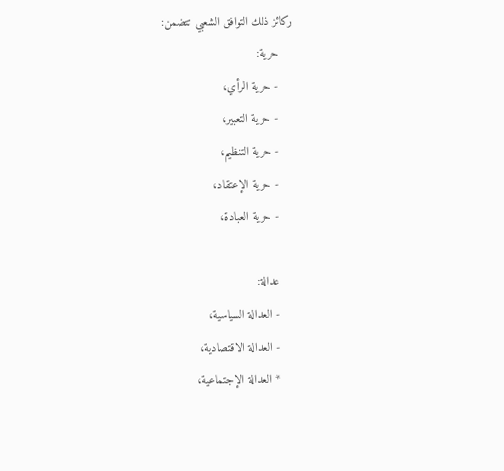ركائز ذلك التوافق الشعبي تتضمن:
    حرية:
    - حرية الرأي،
    - حرية التعبير،
    - حرية التنظيم،
    - حرية الإعتقاد،
    - حرية العبادة،

    عدالة:
    - العدالة السياسية،
    - العدالة الاقتصادية،
    * العدالة الإجتماعية،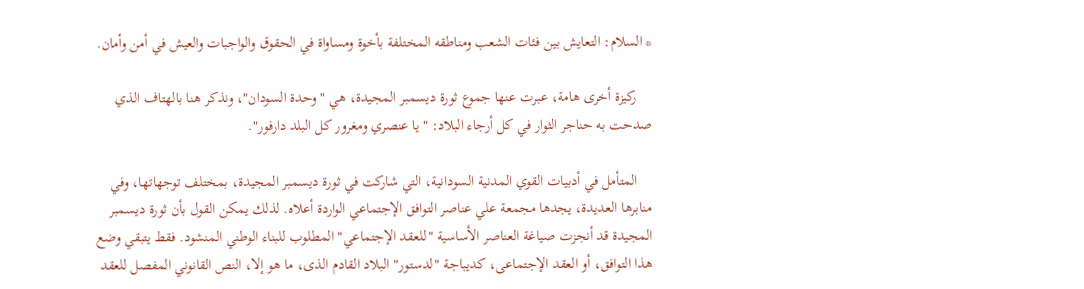* السلام: التعايش بين فئات الشعب ومناطقه المختلفة بأخوة ومساواة في الحقوق والواجبات والعيش في أمن وأمان.

    ركيزة أخرى هامة، عبرت عنها جموع ثورة ديسمبر المجيدة، هي "وحدة السودان"، ونذكر هنا بالهتاف الذي صدحت به حناجر الثوار في كل أرجاء البلاد: "يا عنصري ومغرور كل البلد دارفور".

    المتأمل في أدبيات القوي المدنية السودانية، التي شاركت في ثورة ديسمبر المجيدة، بمختلف توجهاتها، وفي منابرها العديدة، يجدها مجمعة علي عناصر التوافق الإجتماعي الواردة أعلاه. لذلك يمكن القول بأن ثورة ديسمبر المجيدة قد أنجزت صياغة العناصر الأساسية "للعقد الإجتماعي" المطلوب للبناء الوطني المنشود. فقط يتبقي وضع هذا التوافق، أو العقد الإجتماعى، كديباجة "لدستور" البلاد القادم الذى، ما هو إلا، النص القانوني المفصل للعقد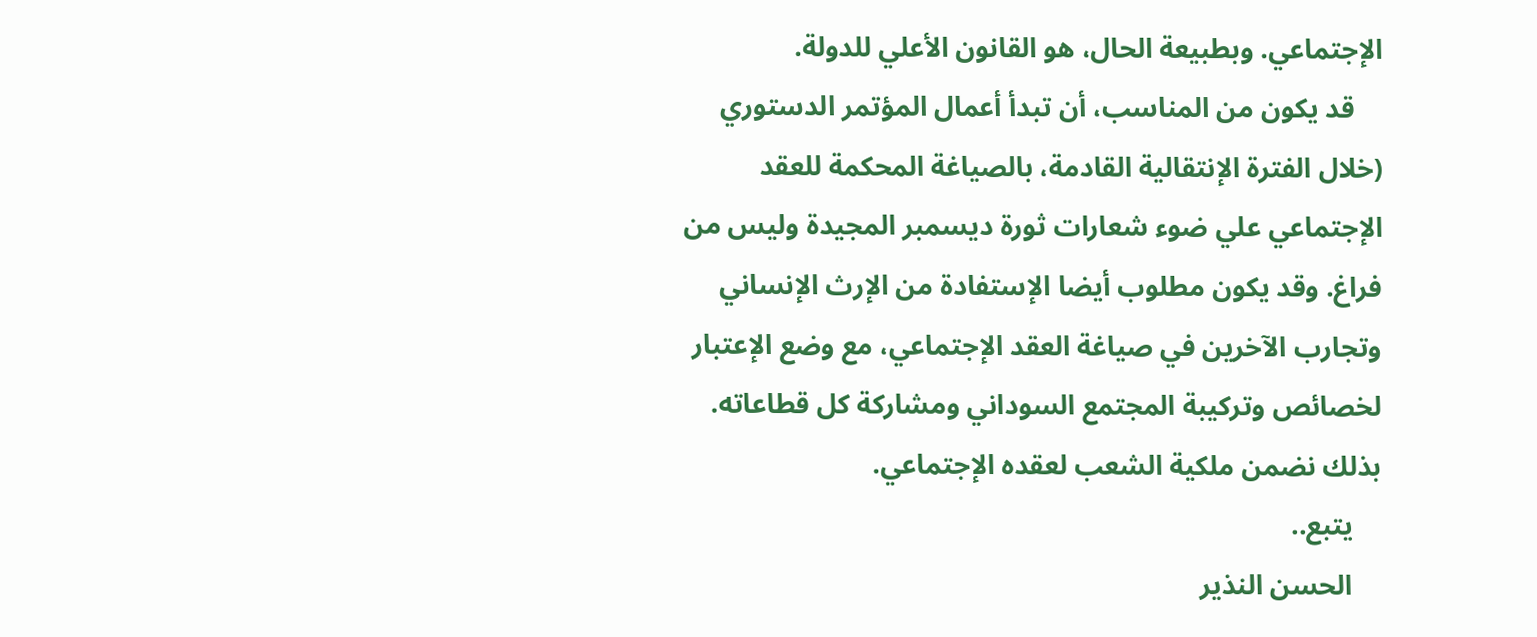الإجتماعي. وبطبيعة الحال، هو القانون الأعلي للدولة.
    قد يكون من المناسب، أن تبدأ أعمال المؤتمر الدستوري (خلال الفترة الإنتقالية القادمة، بالصياغة المحكمة للعقد الإجتماعي علي ضوء شعارات ثورة ديسمبر المجيدة وليس من فراغ. وقد يكون مطلوب أيضا الإستفادة من الإرث الإنساني وتجارب الآخرين في صياغة العقد الإجتماعي، مع وضع الإعتبار لخصائص وتركيبة المجتمع السوداني ومشاركة كل قطاعاته. بذلك نضمن ملكية الشعب لعقده الإجتماعي.
    يتبع..
    الحسن النذير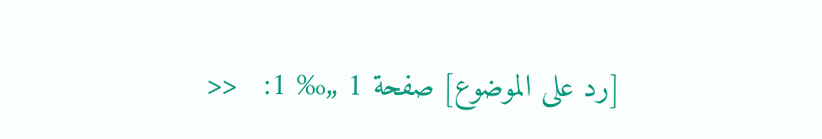[رد على الموضوع] صفحة 1 „‰ 1:   <<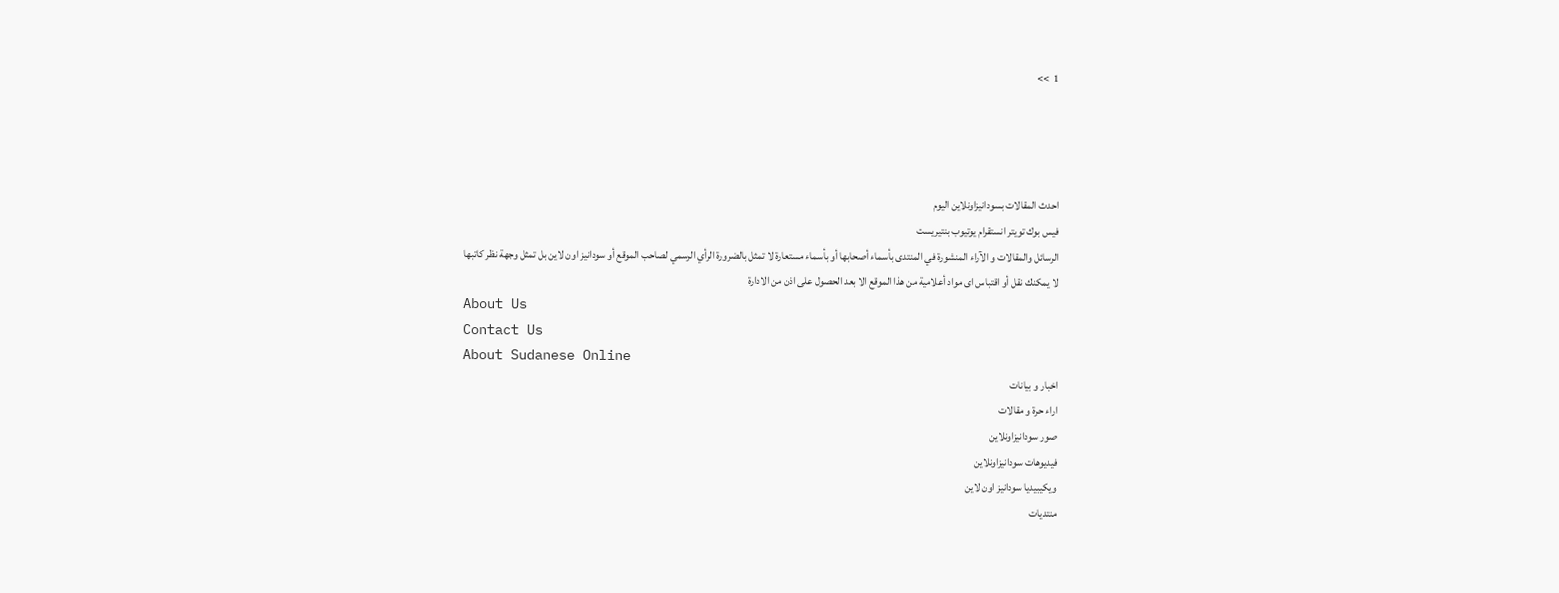1  >>




احدث المقالات بسودانيزاونلاين اليوم
فيس بوك تويتر انستقرام يوتيوب بنتيريست
الرسائل والمقالات و الآراء المنشورة في المنتدى بأسماء أصحابها أو بأسماء مستعارة لا تمثل بالضرورة الرأي الرسمي لصاحب الموقع أو سودانيز اون لاين بل تمثل وجهة نظر كاتبها
لا يمكنك نقل أو اقتباس اى مواد أعلامية من هذا الموقع الا بعد الحصول على اذن من الادارة
About Us
Contact Us
About Sudanese Online
اخبار و بيانات
اراء حرة و مقالات
صور سودانيزاونلاين
فيديوهات سودانيزاونلاين
ويكيبيديا سودانيز اون لاين
منتديات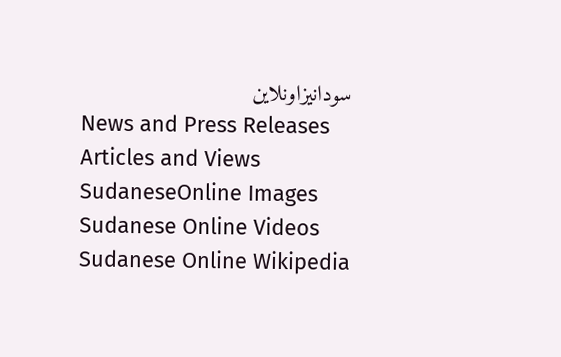سودانيزاونلاين
News and Press Releases
Articles and Views
SudaneseOnline Images
Sudanese Online Videos
Sudanese Online Wikipedia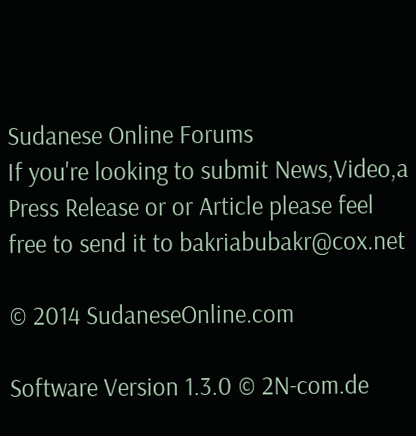Sudanese Online Forums
If you're looking to submit News,Video,a Press Release or or Article please feel free to send it to bakriabubakr@cox.net

© 2014 SudaneseOnline.com

Software Version 1.3.0 © 2N-com.de